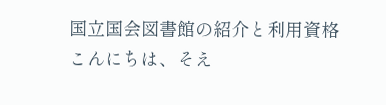国立国会図書館の紹介と利用資格
こんにちは、そえ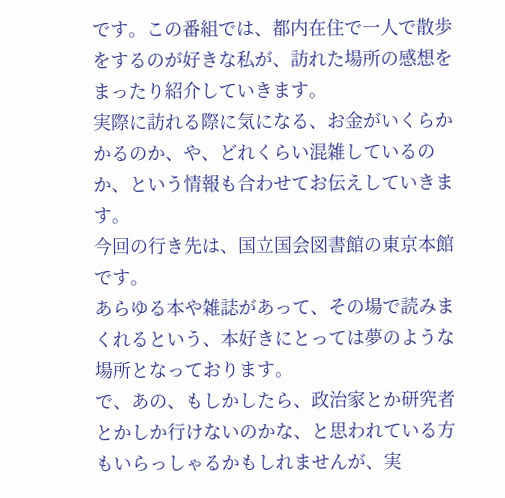です。この番組では、都内在住で一人で散歩をするのが好きな私が、訪れた場所の感想をまったり紹介していきます。
実際に訪れる際に気になる、お金がいくらかかるのか、や、どれくらい混雑しているのか、という情報も合わせてお伝えしていきます。
今回の行き先は、国立国会図書館の東京本館です。
あらゆる本や雑誌があって、その場で読みまくれるという、本好きにとっては夢のような場所となっております。
で、あの、もしかしたら、政治家とか研究者とかしか行けないのかな、と思われている方もいらっしゃるかもしれませんが、実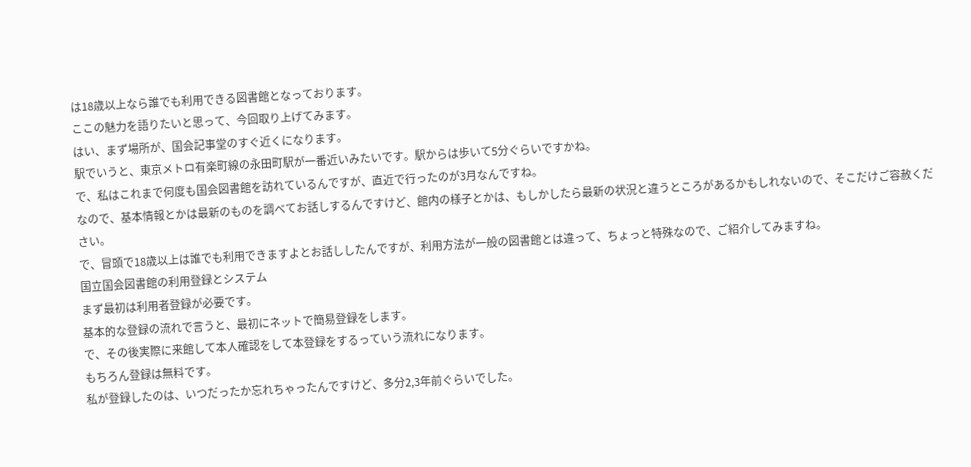は18歳以上なら誰でも利用できる図書館となっております。
ここの魅力を語りたいと思って、今回取り上げてみます。
はい、まず場所が、国会記事堂のすぐ近くになります。
駅でいうと、東京メトロ有楽町線の永田町駅が一番近いみたいです。駅からは歩いて5分ぐらいですかね。
で、私はこれまで何度も国会図書館を訪れているんですが、直近で行ったのが3月なんですね。
なので、基本情報とかは最新のものを調べてお話しするんですけど、館内の様子とかは、もしかしたら最新の状況と違うところがあるかもしれないので、そこだけご容赦ください。
で、冒頭で18歳以上は誰でも利用できますよとお話ししたんですが、利用方法が一般の図書館とは違って、ちょっと特殊なので、ご紹介してみますね。
国立国会図書館の利用登録とシステム
まず最初は利用者登録が必要です。
基本的な登録の流れで言うと、最初にネットで簡易登録をします。
で、その後実際に来館して本人確認をして本登録をするっていう流れになります。
もちろん登録は無料です。
私が登録したのは、いつだったか忘れちゃったんですけど、多分2,3年前ぐらいでした。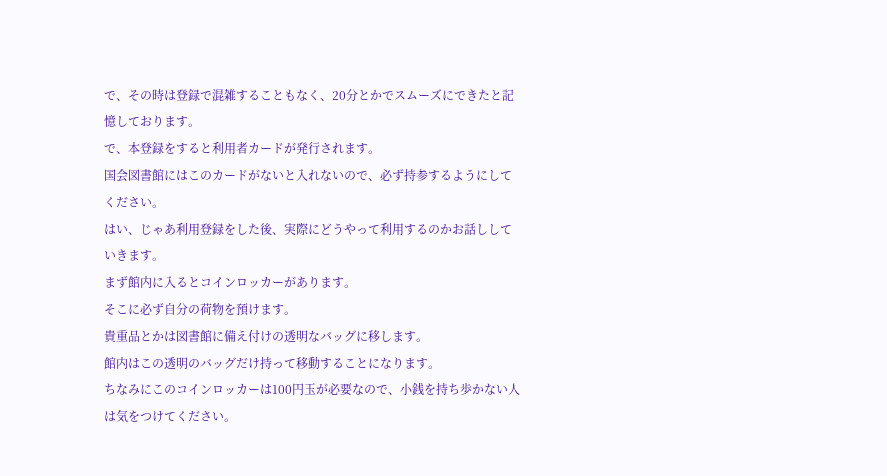で、その時は登録で混雑することもなく、20分とかでスムーズにできたと記憶しております。
で、本登録をすると利用者カードが発行されます。
国会図書館にはこのカードがないと入れないので、必ず持参するようにしてください。
はい、じゃあ利用登録をした後、実際にどうやって利用するのかお話ししていきます。
まず館内に入るとコインロッカーがあります。
そこに必ず自分の荷物を預けます。
貴重品とかは図書館に備え付けの透明なバッグに移します。
館内はこの透明のバッグだけ持って移動することになります。
ちなみにこのコインロッカーは100円玉が必要なので、小銭を持ち歩かない人は気をつけてください。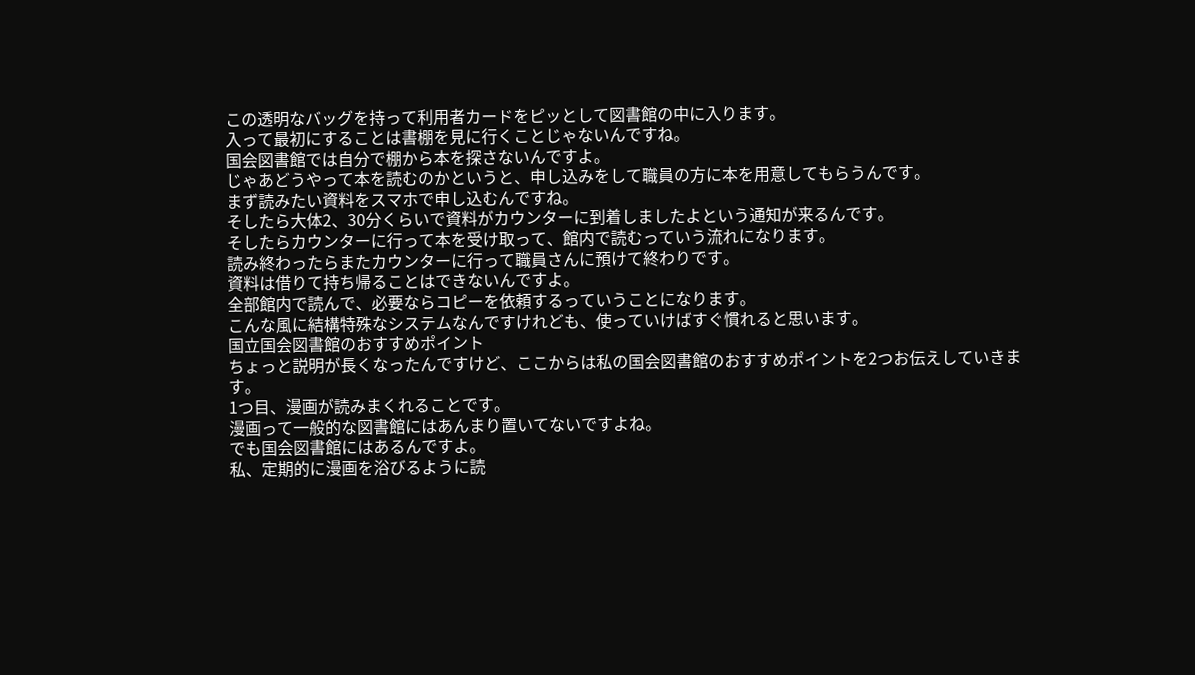この透明なバッグを持って利用者カードをピッとして図書館の中に入ります。
入って最初にすることは書棚を見に行くことじゃないんですね。
国会図書館では自分で棚から本を探さないんですよ。
じゃあどうやって本を読むのかというと、申し込みをして職員の方に本を用意してもらうんです。
まず読みたい資料をスマホで申し込むんですね。
そしたら大体2、30分くらいで資料がカウンターに到着しましたよという通知が来るんです。
そしたらカウンターに行って本を受け取って、館内で読むっていう流れになります。
読み終わったらまたカウンターに行って職員さんに預けて終わりです。
資料は借りて持ち帰ることはできないんですよ。
全部館内で読んで、必要ならコピーを依頼するっていうことになります。
こんな風に結構特殊なシステムなんですけれども、使っていけばすぐ慣れると思います。
国立国会図書館のおすすめポイント
ちょっと説明が長くなったんですけど、ここからは私の国会図書館のおすすめポイントを2つお伝えしていきます。
1つ目、漫画が読みまくれることです。
漫画って一般的な図書館にはあんまり置いてないですよね。
でも国会図書館にはあるんですよ。
私、定期的に漫画を浴びるように読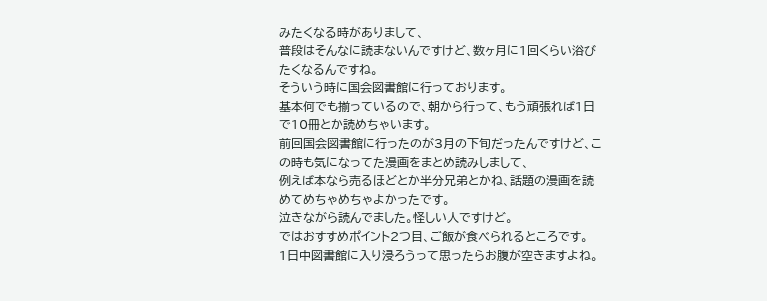みたくなる時がありまして、
普段はそんなに読まないんですけど、数ヶ月に1回くらい浴びたくなるんですね。
そういう時に国会図書館に行っております。
基本何でも揃っているので、朝から行って、もう頑張れば1日で10冊とか読めちゃいます。
前回国会図書館に行ったのが3月の下旬だったんですけど、この時も気になってた漫画をまとめ読みしまして、
例えば本なら売るほどとか半分兄弟とかね、話題の漫画を読めてめちゃめちゃよかったです。
泣きながら読んでました。怪しい人ですけど。
ではおすすめポイント2つ目、ご飯が食べられるところです。
1日中図書館に入り浸ろうって思ったらお腹が空きますよね。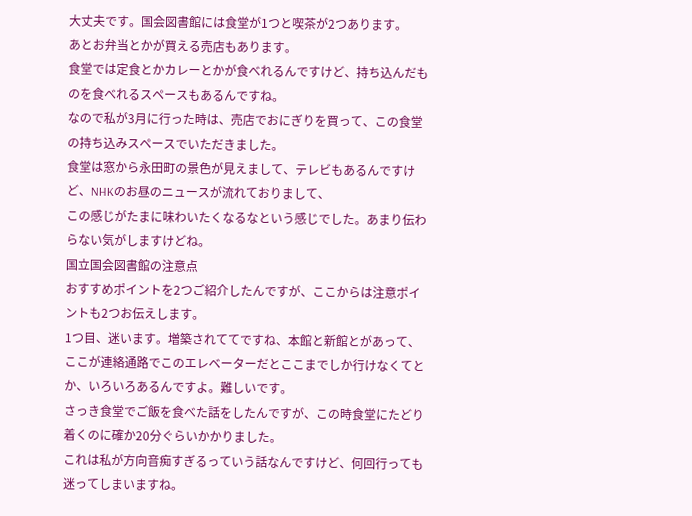大丈夫です。国会図書館には食堂が1つと喫茶が2つあります。
あとお弁当とかが買える売店もあります。
食堂では定食とかカレーとかが食べれるんですけど、持ち込んだものを食べれるスペースもあるんですね。
なので私が3月に行った時は、売店でおにぎりを買って、この食堂の持ち込みスペースでいただきました。
食堂は窓から永田町の景色が見えまして、テレビもあるんですけど、NHKのお昼のニュースが流れておりまして、
この感じがたまに味わいたくなるなという感じでした。あまり伝わらない気がしますけどね。
国立国会図書館の注意点
おすすめポイントを2つご紹介したんですが、ここからは注意ポイントも2つお伝えします。
1つ目、迷います。増築されててですね、本館と新館とがあって、
ここが連絡通路でこのエレベーターだとここまでしか行けなくてとか、いろいろあるんですよ。難しいです。
さっき食堂でご飯を食べた話をしたんですが、この時食堂にたどり着くのに確か20分ぐらいかかりました。
これは私が方向音痴すぎるっていう話なんですけど、何回行っても迷ってしまいますね。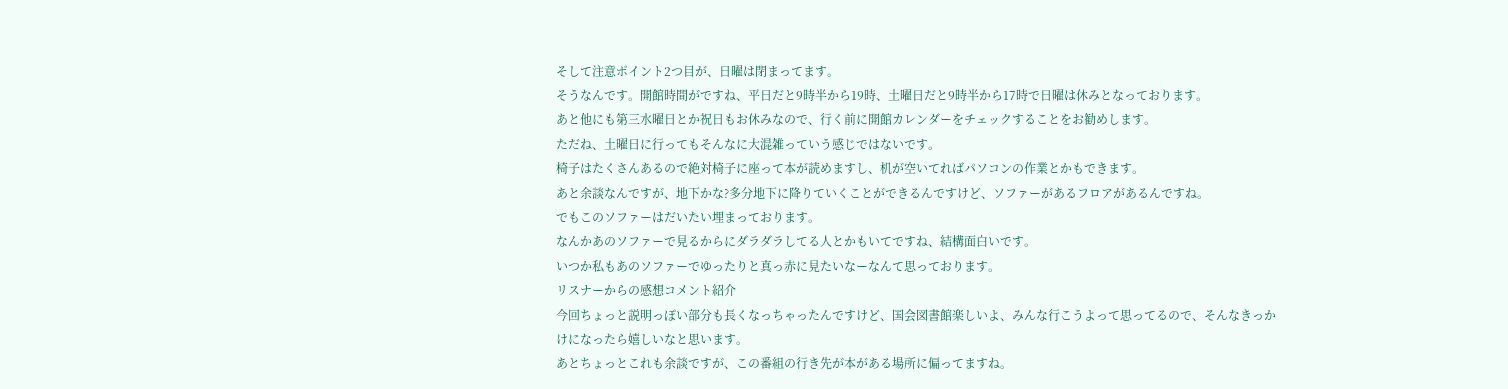そして注意ポイント2つ目が、日曜は閉まってます。
そうなんです。開館時間がですね、平日だと9時半から19時、土曜日だと9時半から17時で日曜は休みとなっております。
あと他にも第三水曜日とか祝日もお休みなので、行く前に開館カレンダーをチェックすることをお勧めします。
ただね、土曜日に行ってもそんなに大混雑っていう感じではないです。
椅子はたくさんあるので絶対椅子に座って本が読めますし、机が空いてればパソコンの作業とかもできます。
あと余談なんですが、地下かな?多分地下に降りていくことができるんですけど、ソファーがあるフロアがあるんですね。
でもこのソファーはだいたい埋まっております。
なんかあのソファーで見るからにダラダラしてる人とかもいてですね、結構面白いです。
いつか私もあのソファーでゆったりと真っ赤に見たいなーなんて思っております。
リスナーからの感想コメント紹介
今回ちょっと説明っぽい部分も長くなっちゃったんですけど、国会図書館楽しいよ、みんな行こうよって思ってるので、そんなきっかけになったら嬉しいなと思います。
あとちょっとこれも余談ですが、この番組の行き先が本がある場所に偏ってますね。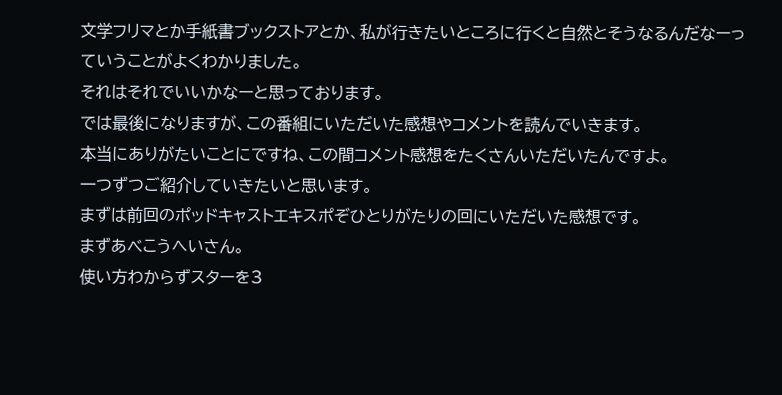文学フリマとか手紙書ブックストアとか、私が行きたいところに行くと自然とそうなるんだなーっていうことがよくわかりました。
それはそれでいいかなーと思っております。
では最後になりますが、この番組にいただいた感想やコメントを読んでいきます。
本当にありがたいことにですね、この間コメント感想をたくさんいただいたんですよ。
一つずつご紹介していきたいと思います。
まずは前回のポッドキャストエキスポぞひとりがたりの回にいただいた感想です。
まずあべこうへいさん。
使い方わからずスターを3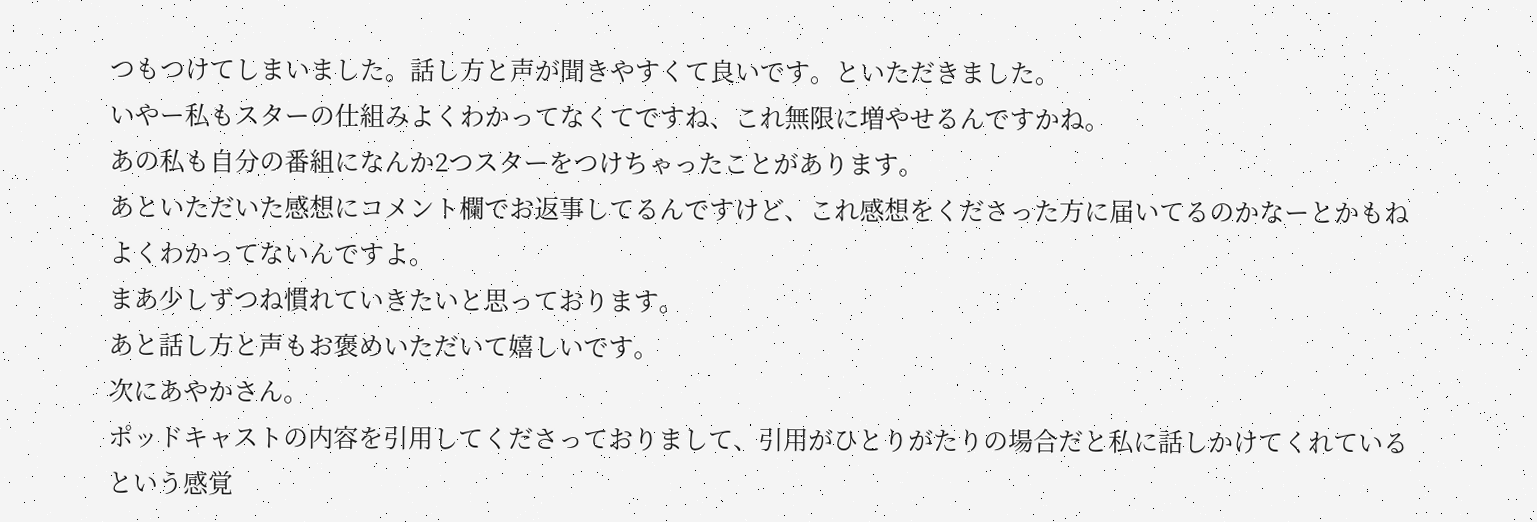つもつけてしまいました。話し方と声が聞きやすくて良いです。といただきました。
いやー私もスターの仕組みよくわかってなくてですね、これ無限に増やせるんですかね。
あの私も自分の番組になんか2つスターをつけちゃったことがあります。
あといただいた感想にコメント欄でお返事してるんですけど、これ感想をくださった方に届いてるのかなーとかもねよくわかってないんですよ。
まあ少しずつね慣れていきたいと思っております。
あと話し方と声もお褒めいただいて嬉しいです。
次にあやかさん。
ポッドキャストの内容を引用してくださっておりまして、引用がひとりがたりの場合だと私に話しかけてくれているという感覚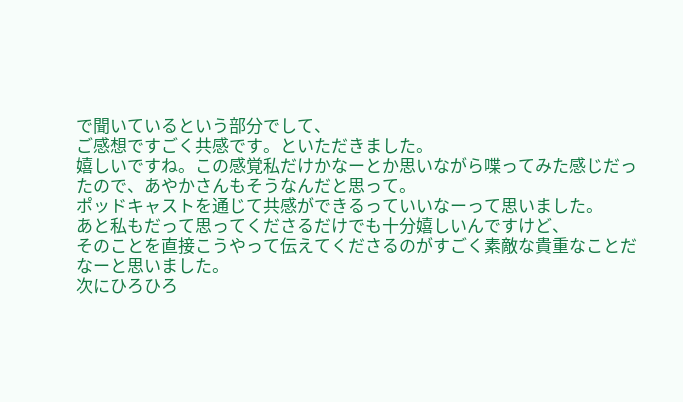で聞いているという部分でして、
ご感想ですごく共感です。といただきました。
嬉しいですね。この感覚私だけかなーとか思いながら喋ってみた感じだったので、あやかさんもそうなんだと思って。
ポッドキャストを通じて共感ができるっていいなーって思いました。
あと私もだって思ってくださるだけでも十分嬉しいんですけど、
そのことを直接こうやって伝えてくださるのがすごく素敵な貴重なことだなーと思いました。
次にひろひろ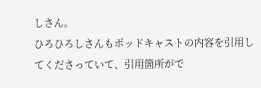しさん。
ひろひろしさんもポッドキャストの内容を引用してくださっていて、引用箇所がで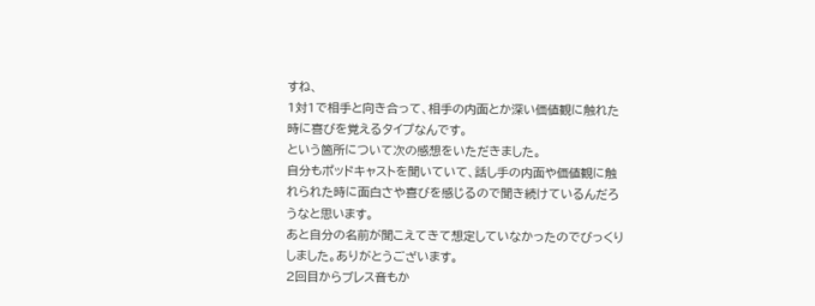すね、
1対1で相手と向き合って、相手の内面とか深い価値観に触れた時に喜びを覚えるタイプなんです。
という箇所について次の感想をいただきました。
自分もポッドキャストを聞いていて、話し手の内面や価値観に触れられた時に面白さや喜びを感じるので聞き続けているんだろうなと思います。
あと自分の名前が聞こえてきて想定していなかったのでびっくりしました。ありがとうございます。
2回目からブレス音もか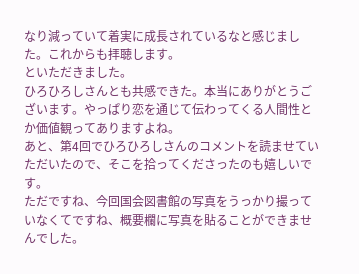なり減っていて着実に成長されているなと感じました。これからも拝聴します。
といただきました。
ひろひろしさんとも共感できた。本当にありがとうございます。やっぱり恋を通じて伝わってくる人間性とか価値観ってありますよね。
あと、第4回でひろひろしさんのコメントを読ませていただいたので、そこを拾ってくださったのも嬉しいです。
ただですね、今回国会図書館の写真をうっかり撮っていなくてですね、概要欄に写真を貼ることができませんでした。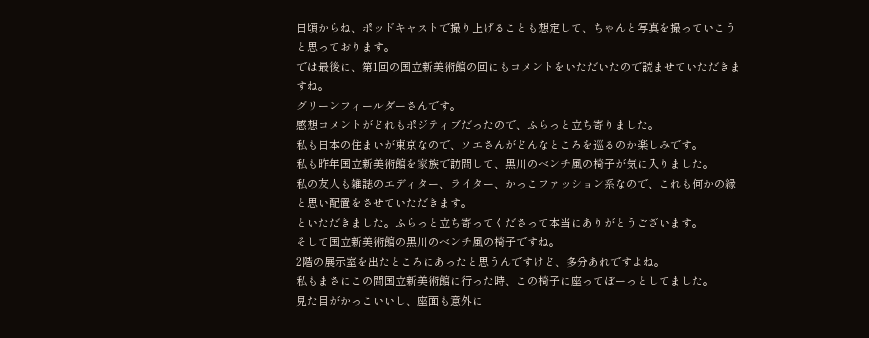日頃からね、ポッドキャストで撮り上げることも想定して、ちゃんと写真を撮っていこうと思っております。
では最後に、第1回の国立新美術館の回にもコメントをいただいたので読ませていただきますね。
グリーンフィールダーさんです。
感想コメントがどれもポジティブだったので、ふらっと立ち寄りました。
私も日本の住まいが東京なので、ソエさんがどんなところを巡るのか楽しみです。
私も昨年国立新美術館を家族で訪問して、黒川のベンチ風の椅子が気に入りました。
私の友人も雑誌のエディター、ライター、かっこファッション系なので、これも何かの縁と思い配置をさせていただきます。
といただきました。ふらっと立ち寄ってくださって本当にありがとうございます。
そして国立新美術館の黒川のベンチ風の椅子ですね。
2階の展示室を出たところにあったと思うんですけど、多分あれですよね。
私もまさにこの間国立新美術館に行った時、この椅子に座ってぼーっとしてました。
見た目がかっこいいし、座面も意外に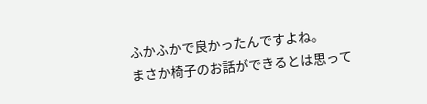ふかふかで良かったんですよね。
まさか椅子のお話ができるとは思って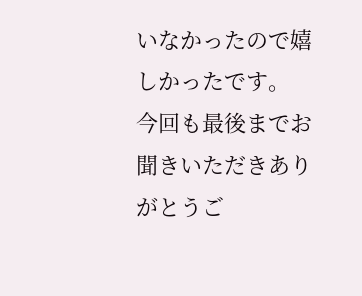いなかったので嬉しかったです。
今回も最後までお聞きいただきありがとうご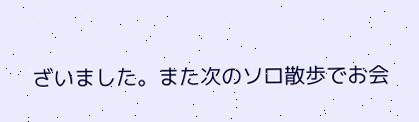ざいました。また次のソロ散歩でお会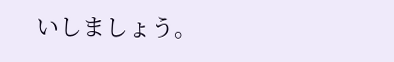いしましょう。